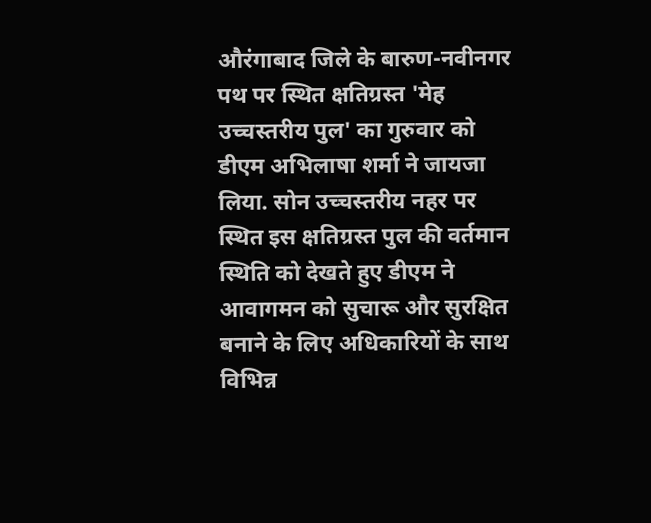औरंगाबाद जिले के बारुण-नवीनगर पथ पर स्थित क्षतिग्रस्त 'मेह उच्चस्तरीय पुल' का गुरुवार को डीएम अभिलाषा शर्मा ने जायजा लिया. सोन उच्चस्तरीय नहर पर स्थित इस क्षतिग्रस्त पुल की वर्तमान स्थिति को देखते हुए डीएम ने आवागमन को सुचारू और सुरक्षित बनाने के लिए अधिकारियों के साथ विभिन्न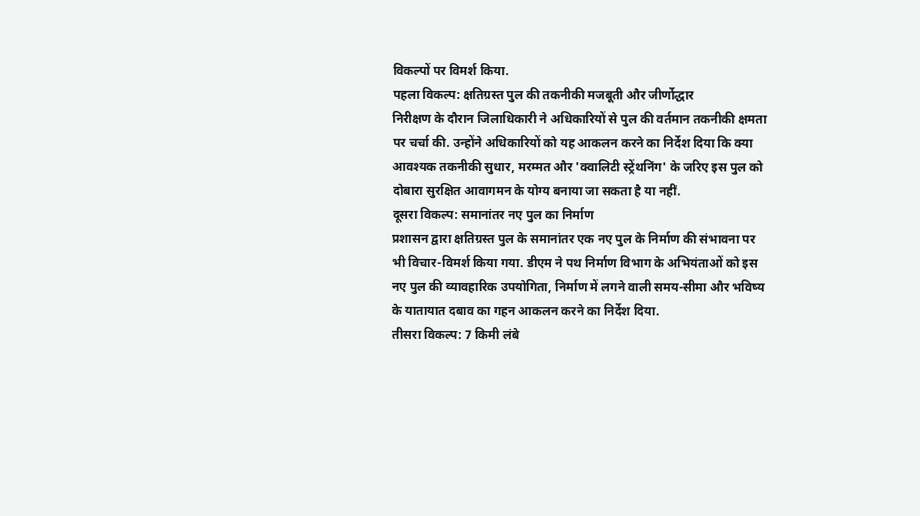विकल्पों पर विमर्श किया.
पहला विकल्प: क्षतिग्रस्त पुल की तकनीकी मजबूती और जीर्णोद्धार
निरीक्षण के दौरान जिलाधिकारी ने अधिकारियों से पुल की वर्तमान तकनीकी क्षमता पर चर्चा की. उन्होंने अधिकारियों को यह आकलन करने का निर्देश दिया कि क्या आवश्यक तकनीकी सुधार, मरम्मत और 'क्वालिटी स्ट्रेंथनिंग' के जरिए इस पुल को दोबारा सुरक्षित आवागमन के योग्य बनाया जा सकता है या नहीं.
दूसरा विकल्प: समानांतर नए पुल का निर्माण
प्रशासन द्वारा क्षतिग्रस्त पुल के समानांतर एक नए पुल के निर्माण की संभावना पर भी विचार-विमर्श किया गया. डीएम ने पथ निर्माण विभाग के अभियंताओं को इस नए पुल की व्यावहारिक उपयोगिता, निर्माण में लगने वाली समय-सीमा और भविष्य के यातायात दबाव का गहन आकलन करने का निर्देश दिया.
तीसरा विकल्प: 7 किमी लंबे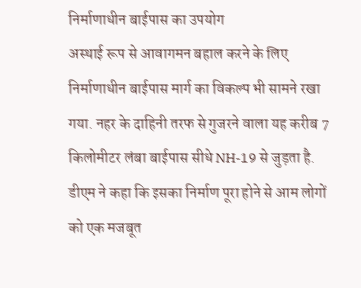निर्माणाधीन बाईपास का उपयोग
अस्थाई रूप से आवागमन बहाल करने के लिए निर्माणाधीन बाईपास मार्ग का विकल्प भी सामने रखा गया. नहर के दाहिनी तरफ से गुजरने वाला यह करीब 7 किलोमीटर लंबा बाईपास सीधे NH-19 से जुड़ता है. डीएम ने कहा कि इसका निर्माण पूरा होने से आम लोगों को एक मजबूत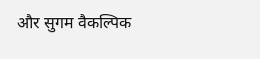और सुगम वैकल्पिक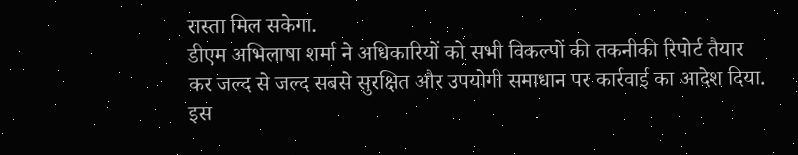रास्ता मिल सकेगा.
डीएम अभिलाषा शर्मा ने अधिकारियों को सभी विकल्पों की तकनीकी रिपोर्ट तैयार कर जल्द से जल्द सबसे सुरक्षित और उपयोगी समाधान पर कार्रवाई का आदेश दिया. इस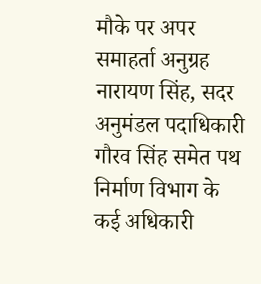मौके पर अपर समाहर्ता अनुग्रह नारायण सिंह, सदर अनुमंडल पदाधिकारी गौरव सिंह समेत पथ निर्माण विभाग के कई अधिकारी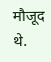मौजूद थे.